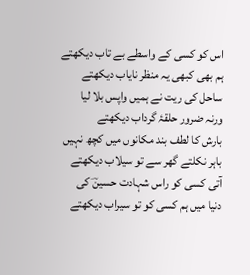اس کو کسی کے واسطے بے تاب دیکھتے
ہم بھی کبھی یہ منظر نایاب دیکھتے
ساحل کی ریت نے ہمیں واپس بلا لیا
ورنہ ضرور حلقۂ گرداب دیکھتے
بارش کا لطف بند مکانوں میں کچھ نہیں
باہر نکلتے گھر سے تو سیلاب دیکھتے
آتی کسی کو راس شہادت حسینؔ کی
دنیا میں ہم کسی کو تو سیراب دیکھتے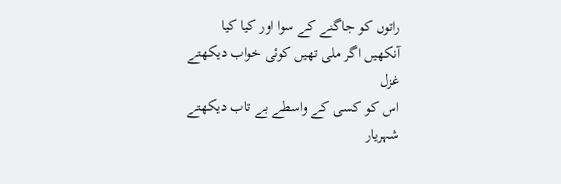راتوں کو جاگنے کے سوا اور کیا کیا
آنکھیں اگر ملی تھیں کوئی خواب دیکھتے
غزل
اس کو کسی کے واسطے بے تاب دیکھتے
شہریار